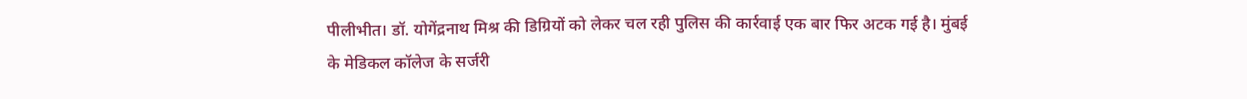पीलीभीत। डॉ. योगेंद्रनाथ मिश्र की डिग्रियों को लेकर चल रही पुलिस की कार्रवाई एक बार फिर अटक गई है। मुंबई के मेडिकल कॉलेज के सर्जरी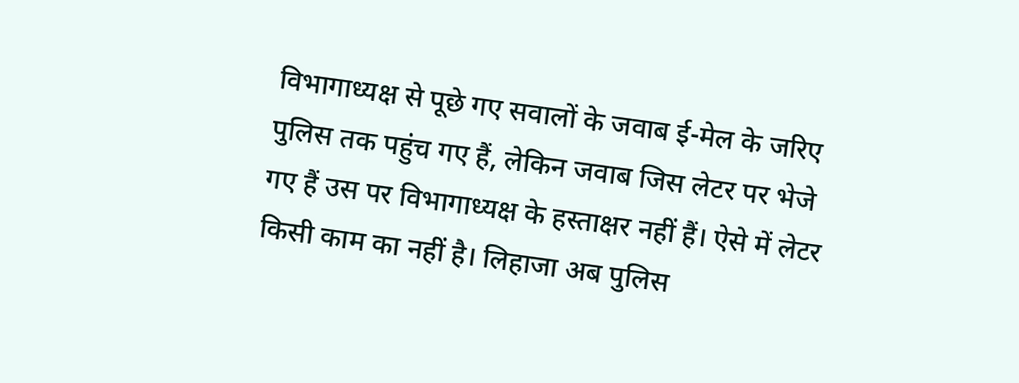विभागाध्यक्ष से पूछे गए सवालों के जवाब ई-मेल के जरिए पुलिस तक पहुंच गए हैं, लेकिन जवाब जिस लेटर पर भेजे गए हैं उस पर विभागाध्यक्ष के हस्ताक्षर नहीं हैं। ऐसे में लेटर किसी काम का नहीं है। लिहाजा अब पुलिस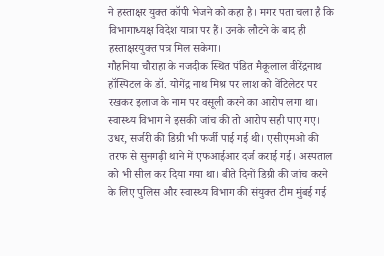ने हस्ताक्षर युक्त कॉपी भेजने को कहा है। मगर पता चला है कि विभागाध्यक्ष विदेश यात्रा पर हैं। उनके लौटने के बाद ही हस्ताक्षरयुक्त पत्र मिल सकेगा।
गौहनिया चौराहा के नजदीक स्थित पंडित मैकूलाल वीरेंद्रनाथ हॉस्पिटल के डॉ. योगेंद्र नाथ मिश्र पर लाश को वेंटिलेटर पर रखकर इलाज के नाम पर वसूली करने का आरोप लगा था। स्वास्थ्य विभाग ने इसकी जांच की तो आरोप सही पाए गए। उधर, सर्जरी की डिग्री भी फर्जी पाई गई थी। एसीएमओ की तरफ से सुनगढ़ी थाने में एफआईआर दर्ज कराई गई। अस्पताल को भी सील कर दिया गया था। बीते दिनों डिग्री की जांच करने के लिए पुलिस और स्वास्थ्य विभाग की संयुक्त टीम मुंबई गई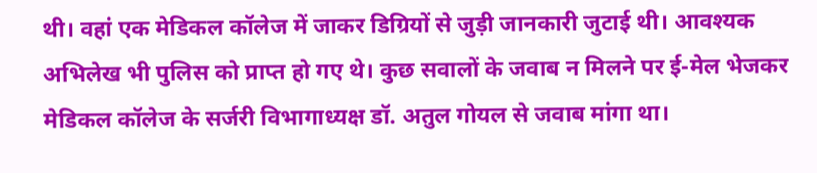थी। वहां एक मेडिकल कॉलेज में जाकर डिग्रियों से जुड़ी जानकारी जुटाई थी। आवश्यक अभिलेख भी पुलिस को प्राप्त हो गए थे। कुछ सवालों के जवाब न मिलने पर ई-मेल भेजकर मेडिकल कॉलेज के सर्जरी विभागाध्यक्ष डॉ. अतुल गोयल से जवाब मांगा था।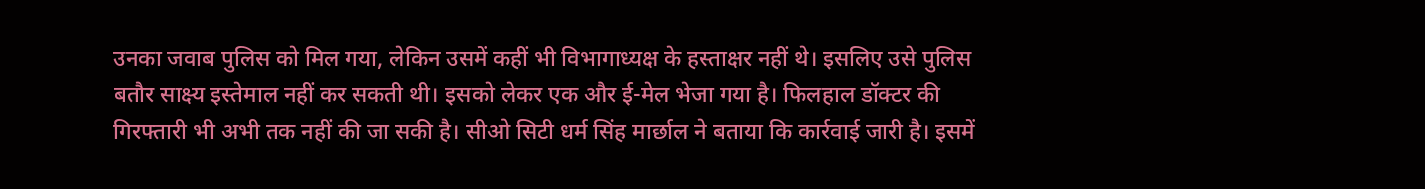उनका जवाब पुलिस को मिल गया, लेकिन उसमें कहीं भी विभागाध्यक्ष के हस्ताक्षर नहीं थे। इसलिए उसे पुलिस बतौर साक्ष्य इस्तेमाल नहीं कर सकती थी। इसको लेकर एक और ई-मेल भेजा गया है। फिलहाल डॉक्टर की गिरफ्तारी भी अभी तक नहीं की जा सकी है। सीओ सिटी धर्म सिंह मार्छाल ने बताया कि कार्रवाई जारी है। इसमें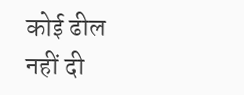कोई ढील नहीं दी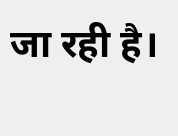जा रही है।